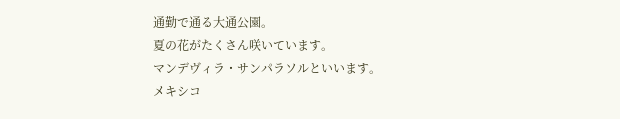通勤で通る大通公園。
夏の花がたくさん咲いています。
マンデヴィラ・サンパラソルといいます。
メキシコ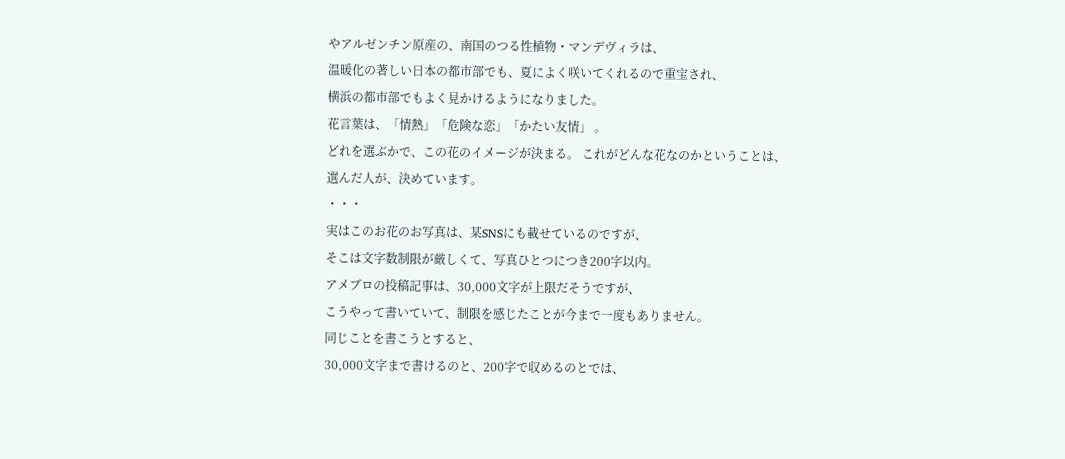やアルゼンチン原産の、南国のつる性植物・マンデヴィラは、
温暖化の著しい日本の都市部でも、夏によく咲いてくれるので重宝され、
横浜の都市部でもよく見かけるようになりました。
花言葉は、「情熱」「危険な恋」「かたい友情」 。
どれを選ぶかで、この花のイメージが決まる。 これがどんな花なのかということは、
選んだ人が、決めています。
・・・
実はこのお花のお写真は、某SNSにも載せているのですが、
そこは文字数制限が厳しくて、写真ひとつにつき200字以内。
アメブロの投稿記事は、30,000文字が上限だそうですが、
こうやって書いていて、制限を感じたことが今まで一度もありません。
同じことを書こうとすると、
30,000文字まで書けるのと、200字で収めるのとでは、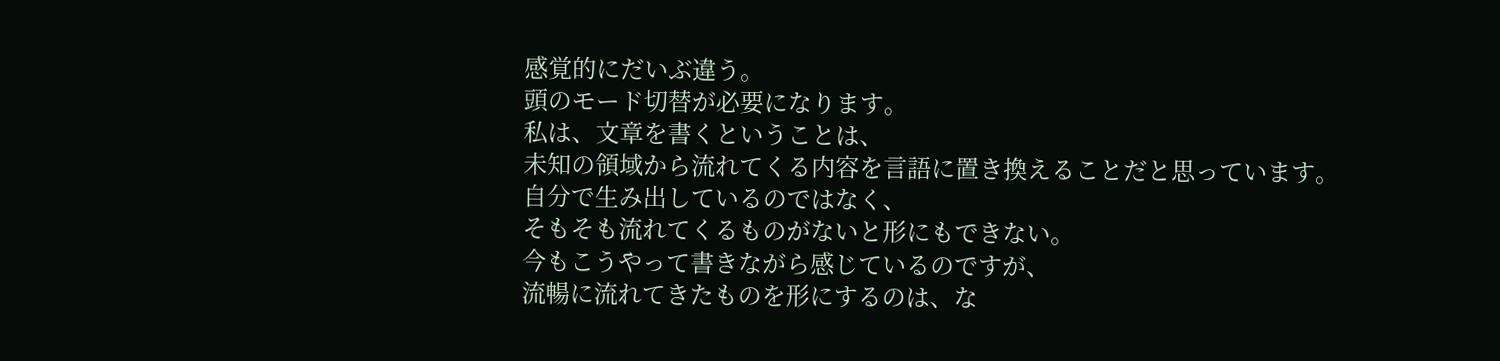感覚的にだいぶ違う。
頭のモード切替が必要になります。
私は、文章を書くということは、
未知の領域から流れてくる内容を言語に置き換えることだと思っています。
自分で生み出しているのではなく、
そもそも流れてくるものがないと形にもできない。
今もこうやって書きながら感じているのですが、
流暢に流れてきたものを形にするのは、な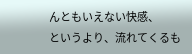んともいえない快感、
というより、流れてくるも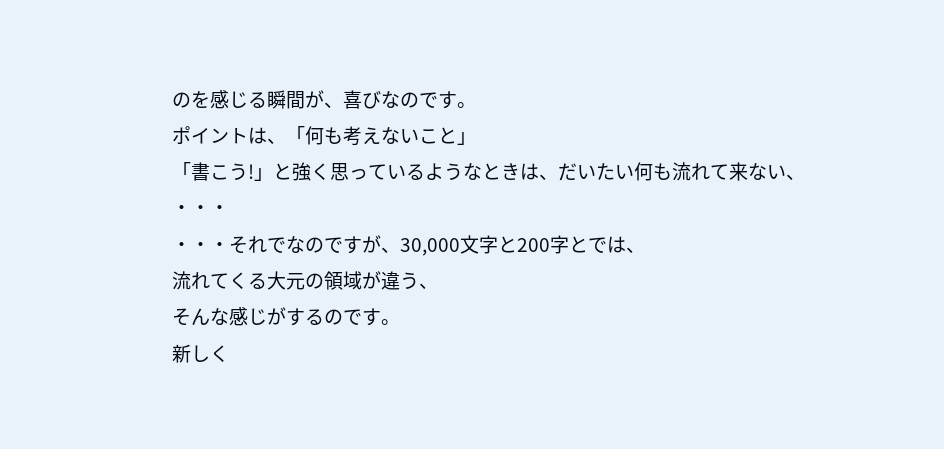のを感じる瞬間が、喜びなのです。
ポイントは、「何も考えないこと」
「書こう!」と強く思っているようなときは、だいたい何も流れて来ない、
・・・
・・・それでなのですが、30,000文字と200字とでは、
流れてくる大元の領域が違う、
そんな感じがするのです。
新しく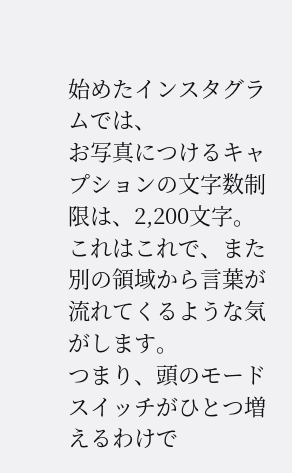始めたインスタグラムでは、
お写真につけるキャプションの文字数制限は、2,200文字。
これはこれで、また別の領域から言葉が流れてくるような気がします。
つまり、頭のモードスイッチがひとつ増えるわけで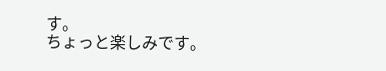す。
ちょっと楽しみです。